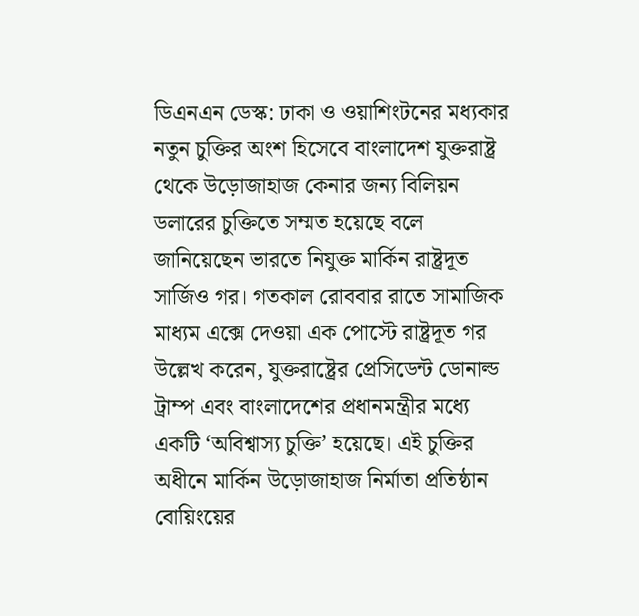ডিএনএন ডেস্ক: ঢাকা ও ওয়াশিংটনের মধ্যকার নতুন চুক্তির অংশ হিসেবে বাংলাদেশ যুক্তরাষ্ট্র থেকে উড়োজাহাজ কেনার জন্য বিলিয়ন ডলারের চুক্তিতে সম্মত হয়েছে বলে জানিয়েছেন ভারতে নিযুক্ত মার্কিন রাষ্ট্রদূত সার্জিও গর। গতকাল রোববার রাতে সামাজিক মাধ্যম এক্সে দেওয়া এক পোস্টে রাষ্ট্রদূত গর উল্লেখ করেন, যুক্তরাষ্ট্রের প্রেসিডেন্ট ডোনাল্ড ট্রাম্প এবং বাংলাদেশের প্রধানমন্ত্রীর মধ্যে একটি ‘অবিশ্বাস্য চুক্তি’ হয়েছে। এই চুক্তির অধীনে মার্কিন উড়োজাহাজ নির্মাতা প্রতিষ্ঠান বোয়িংয়ের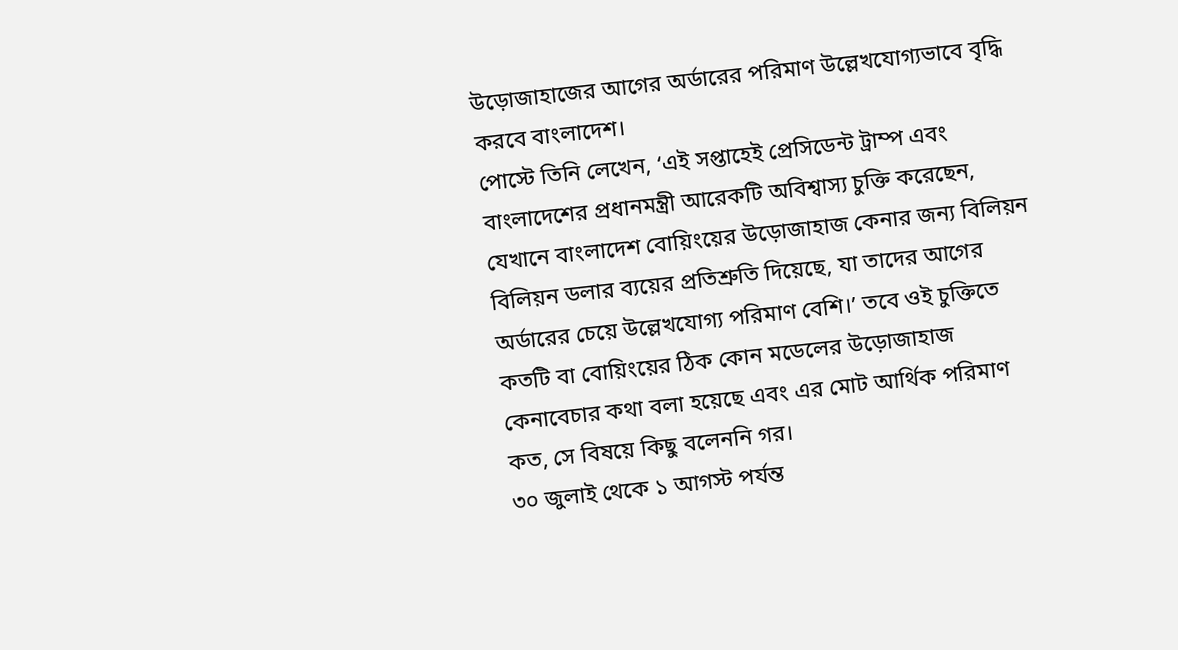উড়োজাহাজের আগের অর্ডারের পরিমাণ উল্লেখযোগ্যভাবে বৃদ্ধি করবে বাংলাদেশ।
পোস্টে তিনি লেখেন, ‘এই সপ্তাহেই প্রেসিডেন্ট ট্রাম্প এবং বাংলাদেশের প্রধানমন্ত্রী আরেকটি অবিশ্বাস্য চুক্তি করেছেন, যেখানে বাংলাদেশ বোয়িংয়ের উড়োজাহাজ কেনার জন্য বিলিয়ন বিলিয়ন ডলার ব্যয়ের প্রতিশ্রুতি দিয়েছে, যা তাদের আগের অর্ডারের চেয়ে উল্লেখযোগ্য পরিমাণ বেশি।’ তবে ওই চুক্তিতে কতটি বা বোয়িংয়ের ঠিক কোন মডেলের উড়োজাহাজ কেনাবেচার কথা বলা হয়েছে এবং এর মোট আর্থিক পরিমাণ কত, সে বিষয়ে কিছু বলেননি গর।
৩০ জুলাই থেকে ১ আগস্ট পর্যন্ত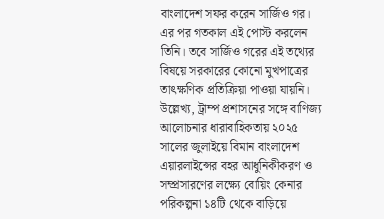বাংলাদেশ সফর করেন সার্জিও গর। এর পর গতকাল এই পোস্ট করলেন তিনি। তবে সার্জিও গরের এই তথ্যের বিষয়ে সরকারের কোনো মুখপাত্রের তাৎক্ষণিক প্রতিক্রিয়া পাওয়া যায়নি।
উল্লেখ্য, ট্রাম্প প্রশাসনের সঙ্গে বাণিজ্য আলোচনার ধারাবাহিকতায় ২০২৫ সালের জুলাইয়ে বিমান বাংলাদেশ এয়ারলাইন্সের বহর আধুনিকীকরণ ও সম্প্রসারণের লক্ষ্যে বোয়িং কেনার পরিকল্পনা ১৪টি থেকে বাড়িয়ে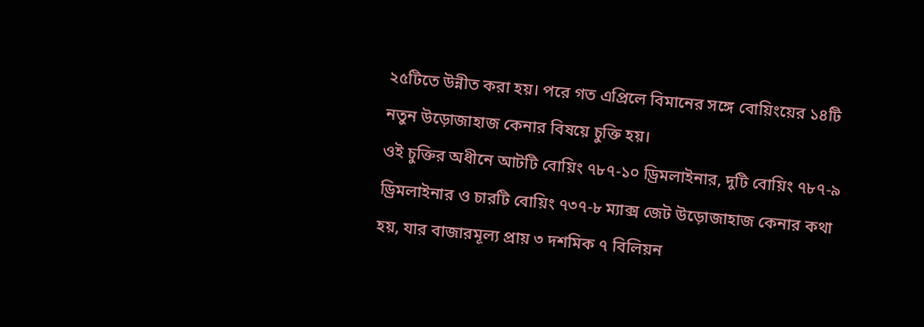২৫টিতে উন্নীত করা হয়। পরে গত এপ্রিলে বিমানের সঙ্গে বোয়িংয়ের ১৪টি নতুন উড়োজাহাজ কেনার বিষয়ে চুক্তি হয়।
ওই চুক্তির অধীনে আটটি বোয়িং ৭৮৭-১০ ড্রিমলাইনার, দুটি বোয়িং ৭৮৭-৯ ড্রিমলাইনার ও চারটি বোয়িং ৭৩৭-৮ ম্যাক্স জেট উড়োজাহাজ কেনার কথা হয়, যার বাজারমূল্য প্রায় ৩ দশমিক ৭ বিলিয়ন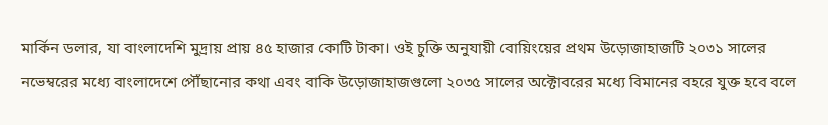মার্কিন ডলার, যা বাংলাদেশি মুদ্রায় প্রায় ৪৫ হাজার কোটি টাকা। ওই চুক্তি অনুযায়ী বোয়িংয়ের প্রথম উড়োজাহাজটি ২০৩১ সালের নভেম্বরের মধ্যে বাংলাদেশে পৌঁছানোর কথা এবং বাকি উড়োজাহাজগুলো ২০৩৫ সালের অক্টোবরের মধ্যে বিমানের বহরে যুক্ত হবে বলে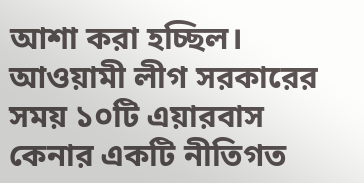আশা করা হচ্ছিল।
আওয়ামী লীগ সরকারের সময় ১০টি এয়ারবাস কেনার একটি নীতিগত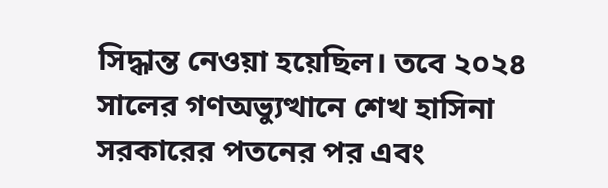সিদ্ধান্ত নেওয়া হয়েছিল। তবে ২০২৪ সালের গণঅভ্যুত্থানে শেখ হাসিনা সরকারের পতনের পর এবং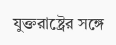যুক্তরাষ্ট্রের সঙ্গে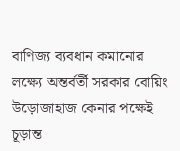বাণিজ্য ব্যবধান কমানোর লক্ষ্যে অন্তর্বর্তী সরকার বোয়িং উড়োজাহাজ কেনার পক্ষেই চূড়ান্ত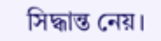সিদ্ধান্ত নেয়।